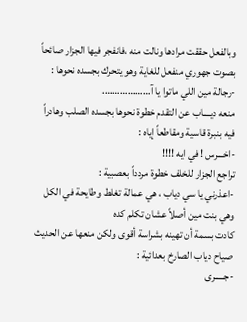وبالفعل حققت مرادها ونالت منه ،فانفجر فيها الجزار صائحاً بصوت جهوري منفعل للغاية وهو يتحرك بجسده نحوها :
-رجالة مين اللي ماتوا يا آ……………….
منعه ديــــاب عن التقدم خطوة نحوها بجسده الصلب وهادراً فيه بنبرة قاسية ومقاطعاً إياه :
-اخـــرس ! في ايه !!!!
تراجع الجزار للخلف خطوة مردداً بعصبية :
-اعذرني يا سي دياب ، هي عمالة تغلط وطايحة في الكل وهي بنت مين أصلاً عشان تكلم كده
كادت بسمة أن تهينه بشراسة أقوى ولكن منعها عن الحديث صياح دياب الصارخ بعدائية :
-جـــــرى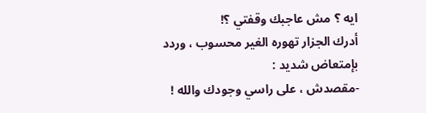ايه ؟ مش عاجبك وقفتي ؟!
أدرك الجزار تهوره الغير محسوب ، وردد بإمتعاض شديد :
-مقصدش ، على راسي وجودك والله !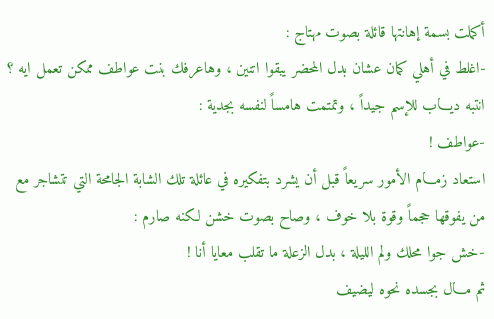أكملت بسمة إهانتها قائلة بصوت مهتاج :
-اغلط في أهلي كمان عشان بدل المحضر يبقوا اتنين ، وهاعرفك بنت عواطف ممكن تعمل ايه ؟
انتبه ديـــاب للإسم جيداً ، وتمتمت هامساً لنفسه بجدية :
-عواطف !
استعاد زمـــام الأمور سريعاً قبل أن يشرد بتفكيره في عائلة تلك الشابة الجامحة التي تتشاجر مع من يفوقها حجماً وقوة بلا خوف ، وصاح بصوت خشن لكنه صارم :
-خش جوا محلك ولم الليلة ، بدل الزعلة ما تقلب معايا أنا !
ثم مـــال بجسده نحوه ليضيف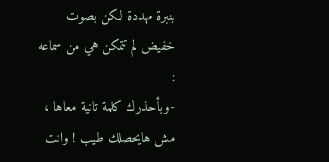بنبرة مهددة لكن بصوت خفيض لم تتمكن هي من سماعه :
-وبأحذرك كلمة تانية معاها ، مش هايحصلك طيب ! وانت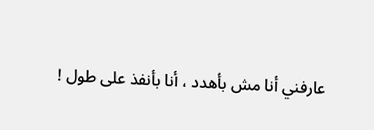عارفني أنا مش بأهدد ، أنا بأنفذ على طول !